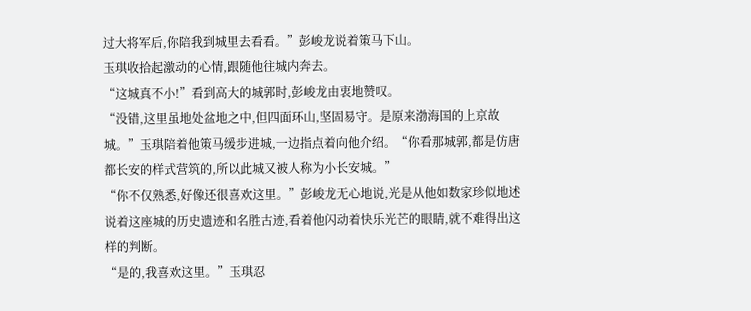过大将军后,你陪我到城里去看看。”彭峻龙说着策马下山。
玉琪收拾起激动的心情,跟随他往城内奔去。
“这城真不小!”看到高大的城郭时,彭峻龙由衷地赞叹。
“没错,这里虽地处盆地之中,但四面环山,坚固易守。是原来渤海国的上京故城。”玉琪陪着他策马缓步进城,一边指点着向他介绍。“你看那城郭,都是仿唐都长安的样式营筑的,所以此城又被人称为小长安城。”
“你不仅熟悉,好像还很喜欢这里。”彭峻龙无心地说,光是从他如数家珍似地述说着这座城的历史遗迹和名胜古迹,看着他闪动着快乐光芒的眼睛,就不难得出这样的判断。
“是的,我喜欢这里。”玉琪忍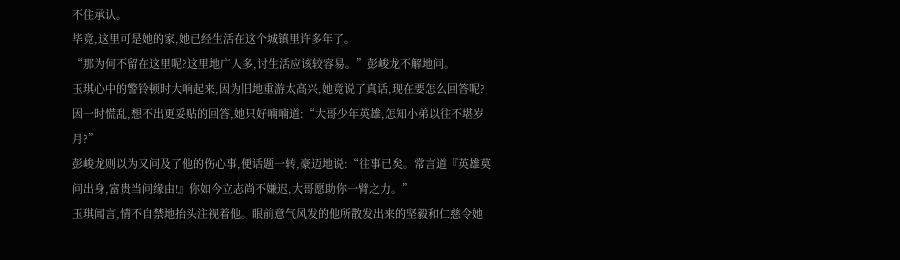不住承认。
毕竟,这里可是她的家,她已经生活在这个城镇里许多年了。
“那为何不留在这里呢?这里地广人多,讨生活应该较容易。”彭峻龙不解地问。
玉琪心中的警铃顿时大响起来,因为旧地重游太高兴,她竟说了真话,现在要怎么回答呢?
因一时慌乱,想不出更妥贴的回答,她只好喃喃道:“大哥少年英雄,怎知小弟以往不堪岁月?”
彭峻龙则以为又问及了他的伤心事,便话题一转,豪迈地说:“往事已矣。常言道『英雄莫问出身,富贵当问缘由!』你如今立志尚不嫌迟,大哥愿助你一臂之力。”
玉琪闻言,情不自禁地抬头注视着他。眼前意气风发的他所散发出来的坚毅和仁慈令她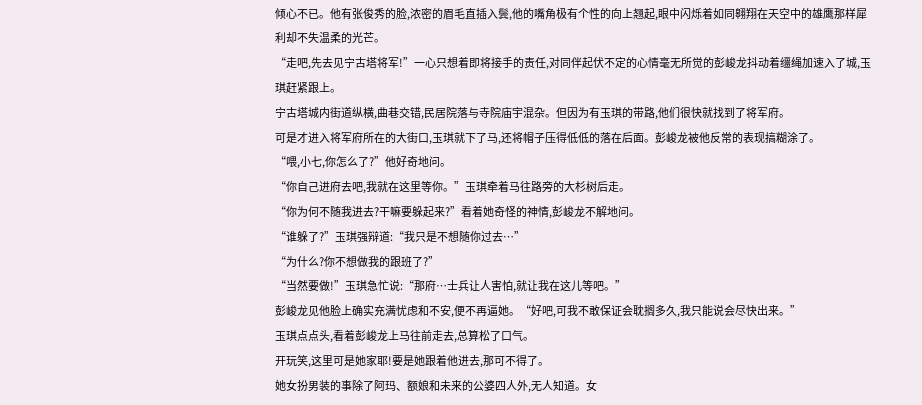倾心不已。他有张俊秀的脸,浓密的眉毛直插入鬓,他的嘴角极有个性的向上翘起,眼中闪烁着如同翱翔在天空中的雄鹰那样犀利却不失温柔的光芒。
“走吧,先去见宁古塔将军!”一心只想着即将接手的责任,对同伴起伏不定的心情毫无所觉的彭峻龙抖动着缰绳加速入了城,玉琪赶紧跟上。
宁古塔城内街道纵横,曲巷交错,民居院落与寺院庙宇混杂。但因为有玉琪的带路,他们很快就找到了将军府。
可是才进入将军府所在的大街口,玉琪就下了马,还将帽子压得低低的落在后面。彭峻龙被他反常的表现搞糊涂了。
“喂,小七,你怎么了?”他好奇地问。
“你自己进府去吧,我就在这里等你。”玉琪牵着马往路旁的大杉树后走。
“你为何不随我进去?干嘛要躲起来?”看着她奇怪的神情,彭峻龙不解地问。
“谁躲了?”玉琪强辩道:“我只是不想随你过去…”
“为什么?你不想做我的跟班了?”
“当然要做!”玉琪急忙说:“那府…士兵让人害怕,就让我在这儿等吧。”
彭峻龙见他脸上确实充满忧虑和不安,便不再逼她。“好吧,可我不敢保证会耽搁多久,我只能说会尽快出来。”
玉琪点点头,看着彭峻龙上马往前走去,总算松了口气。
开玩笑,这里可是她家耶!要是她跟着他进去,那可不得了。
她女扮男装的事除了阿玛、额娘和未来的公婆四人外,无人知道。女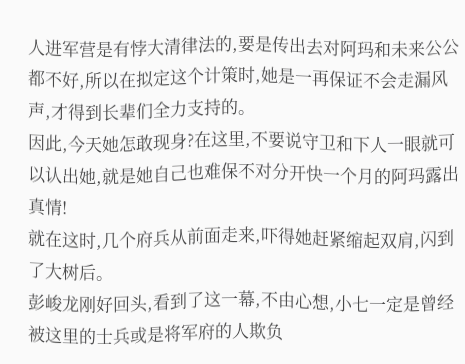人进军营是有悖大清律法的,要是传出去对阿玛和未来公公都不好,所以在拟定这个计策时,她是一再保证不会走漏风声,才得到长辈们全力支持的。
因此,今天她怎敢现身?在这里,不要说守卫和下人一眼就可以认出她,就是她自己也难保不对分开快一个月的阿玛露出真情!
就在这时,几个府兵从前面走来,吓得她赶紧缩起双肩,闪到了大树后。
彭峻龙刚好回头,看到了这一幕,不由心想,小七一定是曾经被这里的士兵或是将军府的人欺负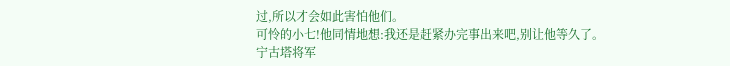过,所以才会如此害怕他们。
可怜的小七!他同情地想:我还是赶紧办完事出来吧,别让他等久了。
宁古塔将军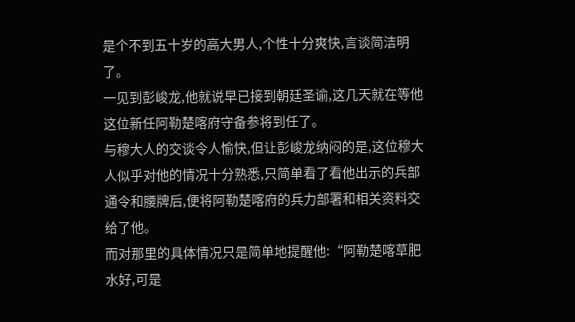是个不到五十岁的高大男人,个性十分爽快,言谈简洁明了。
一见到彭峻龙,他就说早已接到朝廷圣谕,这几天就在等他这位新任阿勒楚喀府守备参将到任了。
与穆大人的交谈令人愉快,但让彭峻龙纳闷的是,这位穆大人似乎对他的情况十分熟悉,只简单看了看他出示的兵部通令和腰牌后,便将阿勒楚喀府的兵力部署和相关资料交给了他。
而对那里的具体情况只是简单地提醒他:“阿勒楚喀草肥水好,可是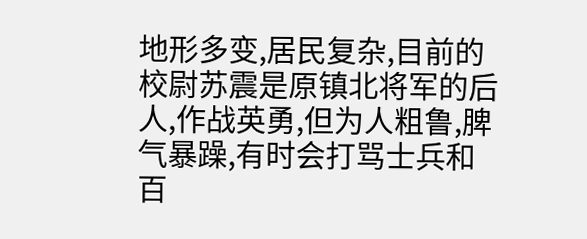地形多变,居民复杂,目前的校尉苏震是原镇北将军的后人,作战英勇,但为人粗鲁,脾气暴躁,有时会打骂士兵和百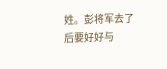姓。彭将军去了后要好好与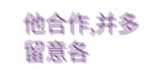他合作,并多留意各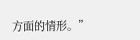方面的情形。”